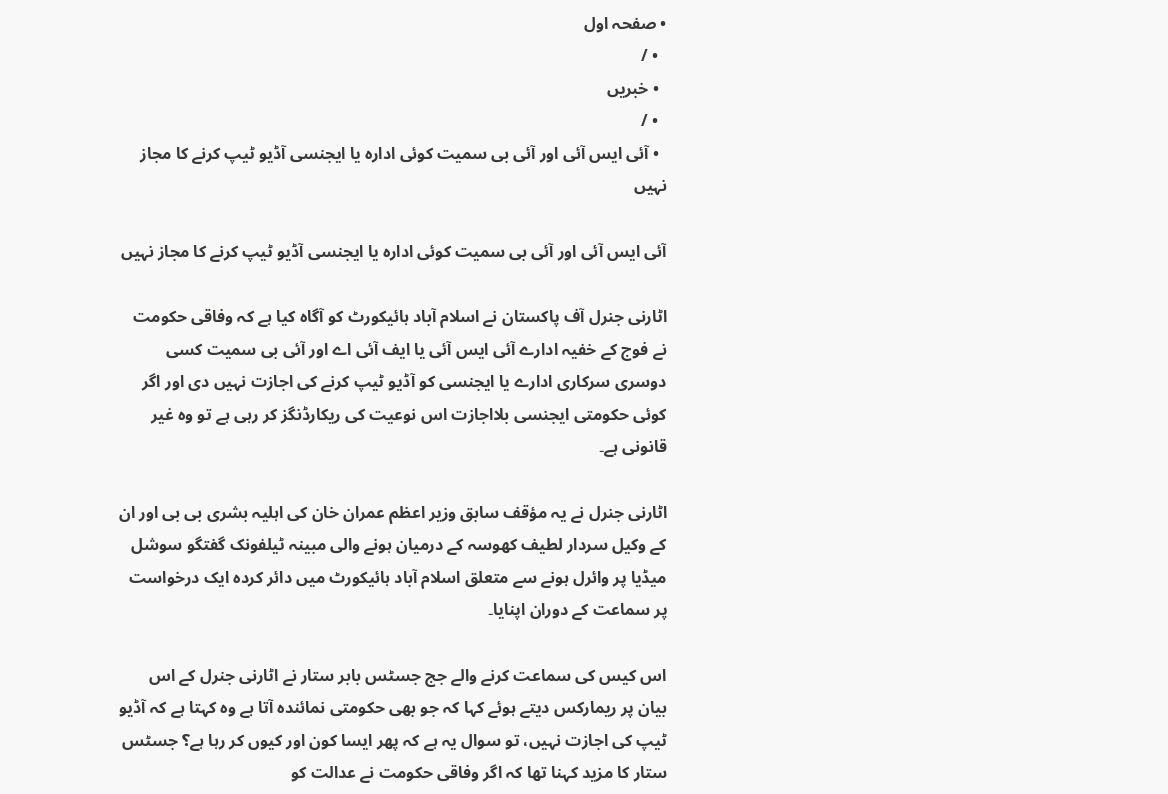• صفحہ اول
  • /
  • خبریں
  • /
  • آئی ایس آئی اور آئی بی سمیت کوئی ادارہ یا ایجنسی آڈیو ٹیپ کرنے کا مجاز نہیں

آئی ایس آئی اور آئی بی سمیت کوئی ادارہ یا ایجنسی آڈیو ٹیپ کرنے کا مجاز نہیں

اٹارنی جنرل آف پاکستان نے اسلام آباد ہائیکورٹ کو آگاہ کیا ہے کہ وفاقی حکومت نے فوج کے خفیہ ادارے آئی ایس آئی یا ایف آئی اے اور آئی بی سمیت کسی دوسری سرکاری ادارے یا ایجنسی کو آڈیو ٹیپ کرنے کی اجازت نہیں دی اور اگر کوئی حکومتی ایجنسی بلااجازت اس نوعیت کی ریکارڈنگز کر رہی ہے تو وہ غیر قانونی ہے۔

اٹارنی جنرل نے یہ مؤقف سابق وزیر اعظم عمران خان کی اہلیہ بشری بی بی اور ان کے وکیل سردار لطیف کھوسہ کے درمیان ہونے والی مبینہ ٹیلفونک گفتگو سوشل میڈیا پر وائرل ہونے سے متعلق اسلام آباد ہائیکورٹ میں دائر کردہ ایک درخواست پر سماعت کے دوران اپنایا۔

اس کیس کی سماعت کرنے والے جج جسٹس بابر ستار نے اٹارنی جنرل کے اس بیان پر ریمارکس دیتے ہوئے کہا کہ جو بھی حکومتی نمائندہ آتا ہے وہ کہتا ہے کہ آڈیو ٹیپ کی اجازت نہیں، تو سوال یہ ہے کہ پھر ایسا کون اور کیوں کر رہا ہے؟ جسٹس ستار کا مزید کہنا تھا کہ اگر وفاقی حکومت نے عدالت کو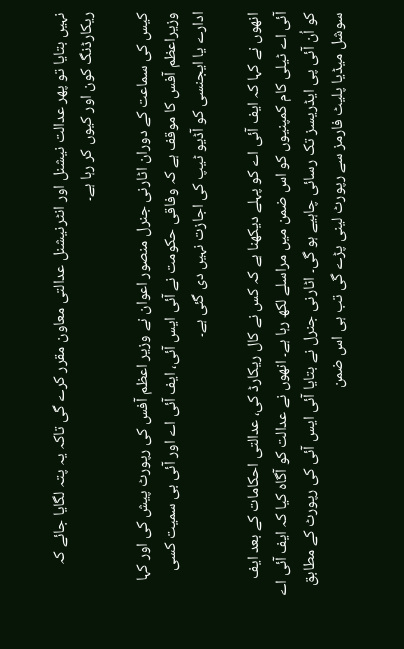نہیں بتایا تو پھر عدالت نیشنل اور انٹرنیشنل عدالتی معاون مقرر کرے گی تاکہ یہ پتہ لگایا جائے کہ ریکارڈنگ کون اور کیوں کر رہا ہے۔

کیس کی سماعت کے دوران اٹارنی جنرل منصور اعوان نے وزیر اعظم آفس کی رپورٹ پیش کی اور کہا وزیراعظم آفس کا موقف ہے کہ وفاقی حکومت نے آئی ایس آئی، ایف آئی اے اور آئی بی سمیت کسی ادارے یا ایجنسی کو آڈیو ٹیپ کی اجازت نہیں دی گئی ہے۔

انھوں نے کہا کہ ایف آئی اے کو پہلے دیکھنا ہے کہ کس نے کال ریکارڈ کی، عدالتی احکامات کے بعد ایف آئی اے ٹیلی کام کمپنیوں کو اس ضمن میں مراسلے لکھ رہا ہے۔ انھوں نے عدالت کو آگاہ کیا کہ ایف آئی اے کو اُن آئی پی ایڈریسز تک رسائی چاہیے ہو گی۔ اٹارنی جنرل نے بتایا آئی ایس آئی کی رپورٹ کے مطابق سوشل میڈیا پلیٹ فارمز سے رپورٹ لینی پڑے گی تب ہی اس ضمن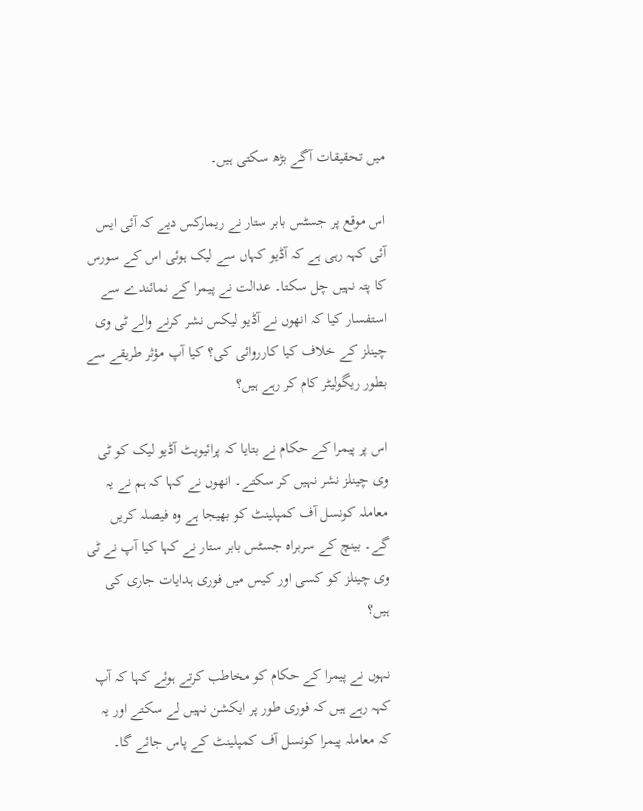میں تحقیقات آگے بڑھ سکتی ہیں۔

اس موقع پر جسٹس بابر ستار نے ریمارکس دیے کہ آئی ایس آئی کہہ رہی ہے کہ آڈیو کہاں سے لیک ہوئی اس کے سورس کا پتہ نہیں چل سکتا۔ عدالت نے پیمرا کے نمائندے سے استفسار کیا کہ انھوں نے آڈیو لیکس نشر کرنے والے ٹی وی چینلز کے خلاف کیا کارروائی کی؟ کیا آپ مؤثر طریقے سے بطور ریگولیٹر کام کر رہے ہیں؟

اس پر پیمرا کے حکام نے بتایا کہ پرائیویٹ آڈیو لیک کو ٹی وی چینلز نشر نہیں کر سکتے۔ انھوں نے کہا کہ ہم نے یہ معاملہ کونسل آف کمپلینٹ کو بھیجا ہے وہ فیصلہ کریں گے۔ بینچ کے سربراہ جسٹس بابر ستار نے کہا کیا آپ نے ٹی وی چینلز کو کسی اور کیس میں فوری ہدایات جاری کی ہیں؟

نہوں نے پیمرا کے حکام کو مخاطب کرتے ہوئے کہا کہ آپ کہہ رہے ہیں کہ فوری طور پر ایکشن نہیں لے سکتے اور یہ کہ معاملہ پیمرا کونسل آف کمپلینٹ کے پاس جائے گا۔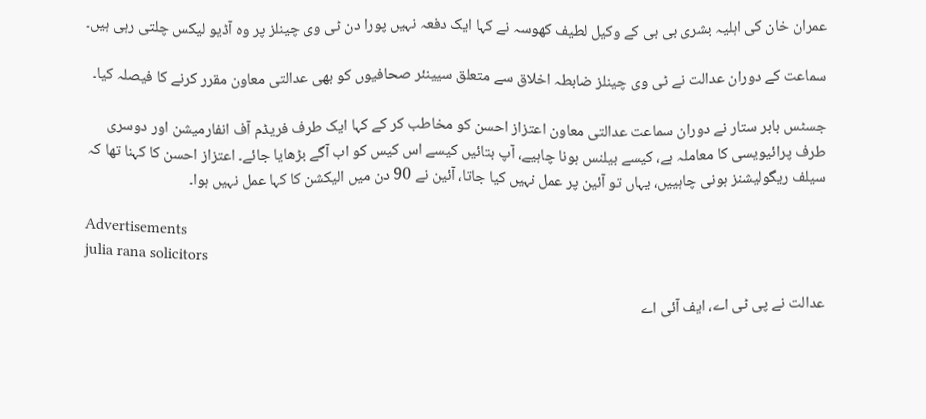عمران خان کی اہلیہ بشری بی بی کے وکیل لطیف کھوسہ نے کہا ایک دفعہ نہیں پورا دن ٹی وی چینلز پر وہ آڈیو لیکس چلتی رہی ہیں۔

سماعت کے دوران عدالت نے ٹی وی چینلز ضابطہ اخلاق سے متعلق سیینئر صحافیوں کو بھی عدالتی معاون مقرر کرنے کا فیصلہ کیا۔

جسٹس بابر ستار نے دوران سماعت عدالتی معاون اعتزاز احسن کو مخاطب کر کے کہا ایک طرف فریڈم آف انفارمیشن اور دوسری طرف پرائیویسی کا معاملہ ہے، کیسے بیلنس ہونا چاہیے، آپ بتائیں کیسے اس کیس کو اب آگے بڑھایا جائے۔ اعتزاز احسن کا کہنا تھا کہ سیلف ریگولیشنز ہونی چاہییں، یہاں تو آئین پر عمل نہیں کیا جاتا، آئین نے 90 دن میں الیکشن کا کہا عمل نہیں ہوا۔

Advertisements
julia rana solicitors

عدالت نے پی ٹی اے، ایف آئی اے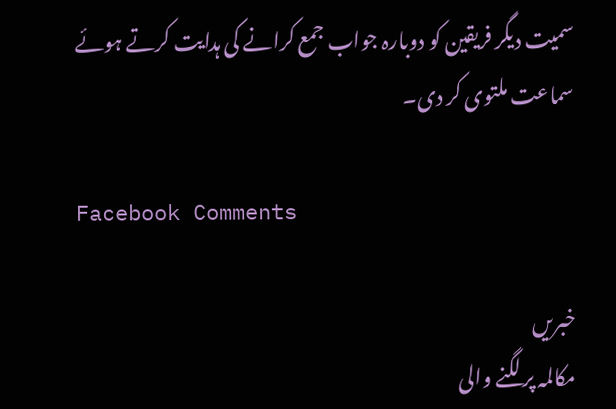سمیت دیگر فریقین کو دوبارہ جواب جمع کرانے کی ہدایت کرتے ہوئے سماعت ملتوی کر دی۔

Facebook Comments

خبریں
مکالمہ پر لگنے والی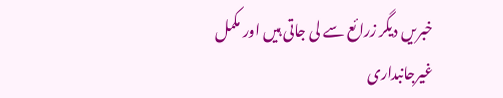خبریں دیگر زرائع سے لی جاتی ہیں اور مکمل غیرجانبداری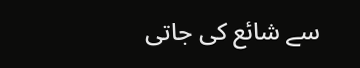سے شائع کی جاتی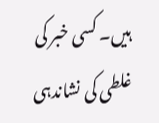ہیں۔ کسی خبر کی غلطی کی نشاندہی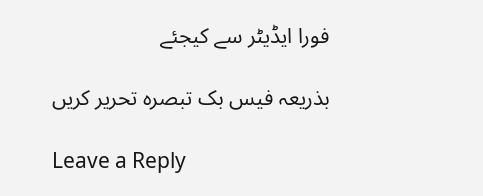فورا ایڈیٹر سے کیجئے

بذریعہ فیس بک تبصرہ تحریر کریں

Leave a Reply